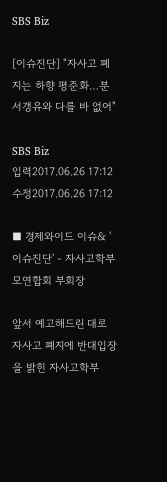SBS Biz

[이슈진단] "자사고 폐지는 하향 평준화…분서갱유와 다를 바 없어"

SBS Biz
입력2017.06.26 17:12
수정2017.06.26 17:12

■ 경제와이드 이슈& '이슈진단' - 자사고학부모연합회 부회장

앞서 예고해드린 대로 자사고 폐지에 반대입장을 밝힌 자사고학부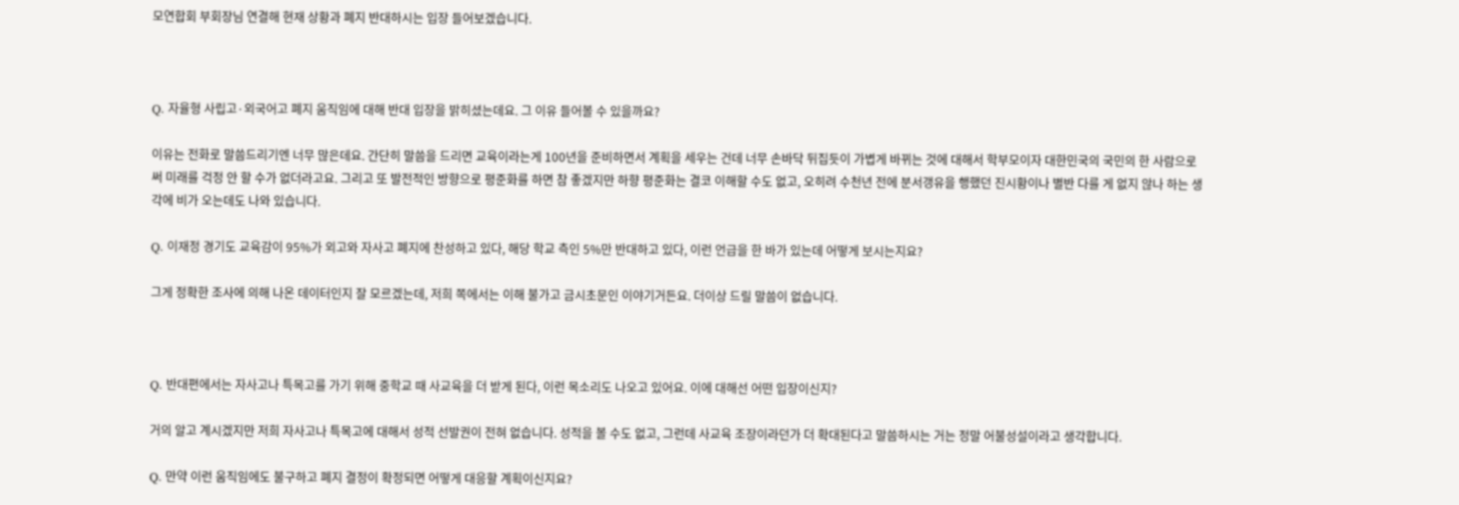모연합회 부회장님 연결해 현재 상황과 폐지 반대하시는 입장 들어보겠습니다.



Q. 자율형 사립고·외국어고 폐지 움직임에 대해 반대 입장을 밝히셨는데요. 그 이유 들어볼 수 있을까요?

이유는 전화로 말씀드리기엔 너무 많은데요. 간단히 말씀을 드리면 교육이라는게 100년을 준비하면서 계획을 세우는 건데 너무 손바닥 뒤집듯이 가볍게 바뀌는 것에 대해서 학부모이자 대한민국의 국민의 한 사람으로써 미래를 걱정 안 할 수가 없더라고요. 그리고 또 발전적인 방향으로 평준화를 하면 참 좋겠지만 하향 평준화는 결코 이해할 수도 없고, 오히려 수천년 전에 분서갱유을 행했던 진시황이나 별반 다를 게 없지 않나 하는 생각에 비가 오는데도 나와 있습니다.

Q. 이재정 경기도 교육감이 95%가 외고와 자사고 폐지에 찬성하고 있다, 해당 학교 측인 5%만 반대하고 있다, 이런 언급을 한 바가 있는데 어떻게 보시는지요?

그게 정확한 조사에 의해 나온 데이터인지 잘 모르겠는데, 저희 쪽에서는 이해 불가고 금시초문인 이야기거든요. 더이상 드릴 말씀이 없습니다.



Q. 반대편에서는 자사고나 특목고를 가기 위해 중학교 때 사교육을 더 받게 된다, 이런 목소리도 나오고 있어요. 이에 대해선 어떤 입장이신지?

거의 알고 계시겠지만 저희 자사고나 특목고에 대해서 성적 선발권이 전혀 없습니다. 성적을 볼 수도 없고, 그런데 사교육 조장이라던가 더 확대된다고 말씀하시는 거는 정말 어불성설이라고 생각합니다.

Q. 만약 이런 움직임에도 불구하고 폐지 결정이 확정되면 어떻게 대응할 계획이신지요?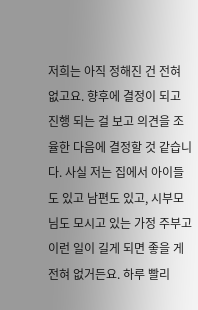저희는 아직 정해진 건 전혀 없고요. 향후에 결정이 되고 진행 되는 걸 보고 의견을 조율한 다음에 결정할 것 같습니다. 사실 저는 집에서 아이들도 있고 남편도 있고, 시부모님도 모시고 있는 가정 주부고 이런 일이 길게 되면 좋을 게 전혀 없거든요. 하루 빨리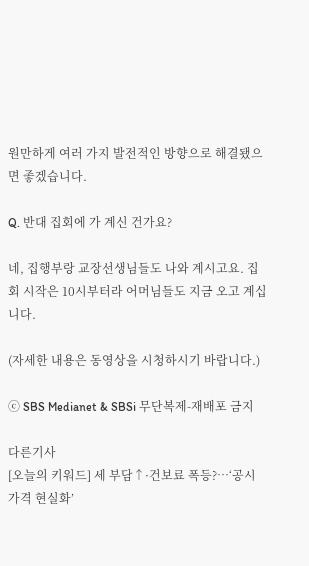원만하게 여러 가지 발전적인 방향으로 해결됐으면 좋겠습니다.

Q. 반대 집회에 가 계신 건가요?

네, 집행부랑 교장선생님들도 나와 계시고요. 집회 시작은 10시부터라 어머님들도 지금 오고 계십니다.

(자세한 내용은 동영상을 시청하시기 바랍니다.)

ⓒ SBS Medianet & SBSi 무단복제-재배포 금지

다른기사
[오늘의 키워드] 세 부담↑·건보료 폭등?…‘공시가격 현실화’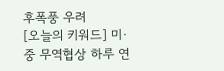후폭풍 우려
[오늘의 키워드] 미·중 무역협상 하루 연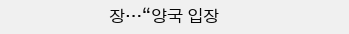장…“양국 입장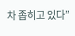차 좁히고 있다”